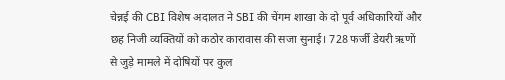चेन्नई की CBI विशेष अदालत ने SBI की चेंगम शाखा के दो पूर्व अधिकारियों और छह निजी व्यक्तियों को कठोर कारावास की सजा सुनाई। 728 फर्जी डेयरी ऋणों से जुड़े मामले में दोषियों पर कुल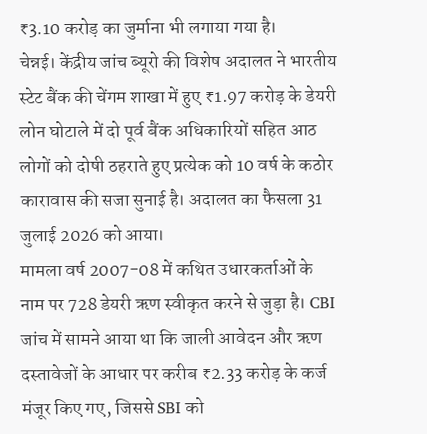₹3.10 करोड़ का जुर्माना भी लगाया गया है।
चेन्नई। केंद्रीय जांच ब्यूरो की विशेष अदालत ने भारतीय स्टेट बैंक की चेंगम शाखा में हुए ₹1.97 करोड़ के डेयरी लोन घोटाले में दो पूर्व बैंक अधिकारियों सहित आठ लोगों को दोषी ठहराते हुए प्रत्येक को 10 वर्ष के कठोर कारावास की सजा सुनाई है। अदालत का फैसला 31 जुलाई 2026 को आया।
मामला वर्ष 2007-08 में कथित उधारकर्ताओं के नाम पर 728 डेयरी ऋण स्वीकृत करने से जुड़ा है। CBI जांच में सामने आया था कि जाली आवेदन और ऋण दस्तावेजों के आधार पर करीब ₹2.33 करोड़ के कर्ज मंजूर किए गए, जिससे SBI को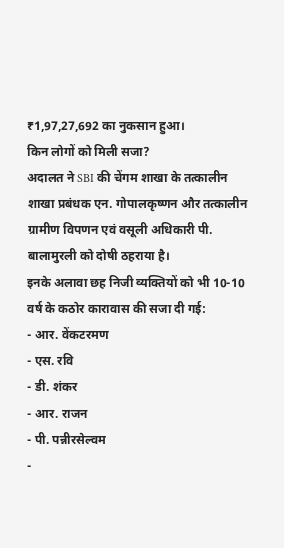₹1,97,27,692 का नुकसान हुआ।
किन लोगों को मिली सजा?
अदालत ने SBI की चेंगम शाखा के तत्कालीन शाखा प्रबंधक एन. गोपालकृष्णन और तत्कालीन ग्रामीण विपणन एवं वसूली अधिकारी पी. बालामुरली को दोषी ठहराया है।
इनके अलावा छह निजी व्यक्तियों को भी 10-10 वर्ष के कठोर कारावास की सजा दी गई:
- आर. वेंकटरमण
- एस. रवि
- डी. शंकर
- आर. राजन
- पी. पन्नीरसेल्वम
-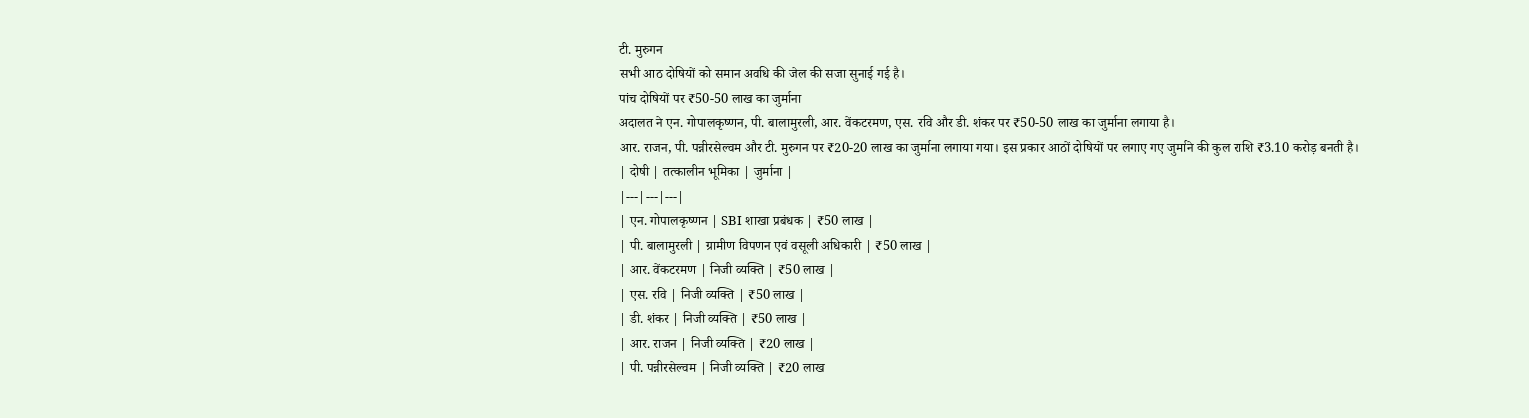टी. मुरुगन
सभी आठ दोषियों को समान अवधि की जेल की सजा सुनाई गई है।
पांच दोषियों पर ₹50-50 लाख का जुर्माना
अदालत ने एन. गोपालकृष्णन, पी. बालामुरली, आर. वेंकटरमण, एस. रवि और डी. शंकर पर ₹50-50 लाख का जुर्माना लगाया है।
आर. राजन, पी. पन्नीरसेल्वम और टी. मुरुगन पर ₹20-20 लाख का जुर्माना लगाया गया। इस प्रकार आठों दोषियों पर लगाए गए जुर्माने की कुल राशि ₹3.10 करोड़ बनती है।
| दोषी | तत्कालीन भूमिका | जुर्माना |
|---|---|---|
| एन. गोपालकृष्णन | SBI शाखा प्रबंधक | ₹50 लाख |
| पी. बालामुरली | ग्रामीण विपणन एवं वसूली अधिकारी | ₹50 लाख |
| आर. वेंकटरमण | निजी व्यक्ति | ₹50 लाख |
| एस. रवि | निजी व्यक्ति | ₹50 लाख |
| डी. शंकर | निजी व्यक्ति | ₹50 लाख |
| आर. राजन | निजी व्यक्ति | ₹20 लाख |
| पी. पन्नीरसेल्वम | निजी व्यक्ति | ₹20 लाख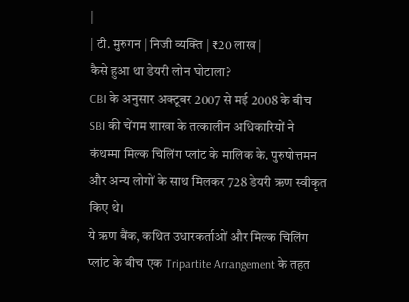|
| टी. मुरुगन | निजी व्यक्ति | ₹20 लाख |
कैसे हुआ था डेयरी लोन घोटाला?
CBI के अनुसार अक्टूबर 2007 से मई 2008 के बीच SBI की चेंगम शाखा के तत्कालीन अधिकारियों ने कंथम्मा मिल्क चिलिंग प्लांट के मालिक के. पुरुषोत्तमन और अन्य लोगों के साथ मिलकर 728 डेयरी ऋण स्वीकृत किए थे।
ये ऋण बैंक, कथित उधारकर्ताओं और मिल्क चिलिंग प्लांट के बीच एक Tripartite Arrangement के तहत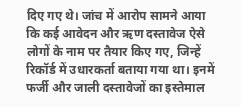दिए गए थे। जांच में आरोप सामने आया कि कई आवेदन और ऋण दस्तावेज ऐसे लोगों के नाम पर तैयार किए गए, जिन्हें रिकॉर्ड में उधारकर्ता बताया गया था। इनमें फर्जी और जाली दस्तावेजों का इस्तेमाल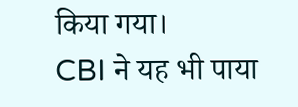किया गया।
CBI ने यह भी पाया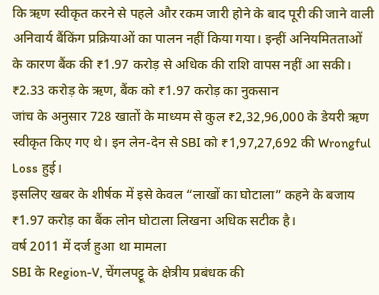कि ऋण स्वीकृत करने से पहले और रकम जारी होने के बाद पूरी की जाने वाली अनिवार्य बैंकिंग प्रक्रियाओं का पालन नहीं किया गया। इन्हीं अनियमितताओं के कारण बैंक की ₹1.97 करोड़ से अधिक की राशि वापस नहीं आ सकी।
₹2.33 करोड़ के ऋण, बैंक को ₹1.97 करोड़ का नुकसान
जांच के अनुसार 728 खातों के माध्यम से कुल ₹2,32,96,000 के डेयरी ऋण स्वीकृत किए गए थे। इन लेन-देन से SBI को ₹1,97,27,692 की Wrongful Loss हुई।
इसलिए खबर के शीर्षक में इसे केवल “लाखों का घोटाला” कहने के बजाय ₹1.97 करोड़ का बैंक लोन घोटाला लिखना अधिक सटीक है।
वर्ष 2011 में दर्ज हुआ था मामला
SBI के Region-V, चेंगलपट्टू के क्षेत्रीय प्रबंधक की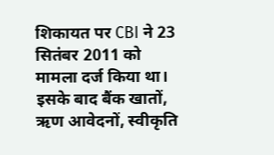शिकायत पर CBI ने 23 सितंबर 2011 को मामला दर्ज किया था। इसके बाद बैंक खातों, ऋण आवेदनों, स्वीकृति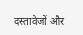दस्तावेजों और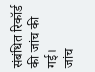संबंधित रिकॉर्ड की जांच की गई।
जांच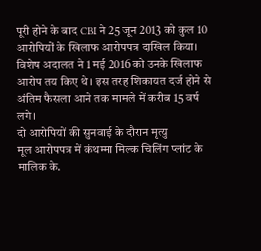पूरी होने के बाद CBI ने 25 जून 2013 को कुल 10 आरोपियों के खिलाफ आरोपपत्र दाखिल किया। विशेष अदालत ने 1 मई 2016 को उनके खिलाफ आरोप तय किए थे। इस तरह शिकायत दर्ज होने से अंतिम फैसला आने तक मामले में करीब 15 वर्ष लगे।
दो आरोपियों की सुनवाई के दौरान मृत्यु
मूल आरोपपत्र में कंथम्मा मिल्क चिलिंग प्लांट के मालिक के.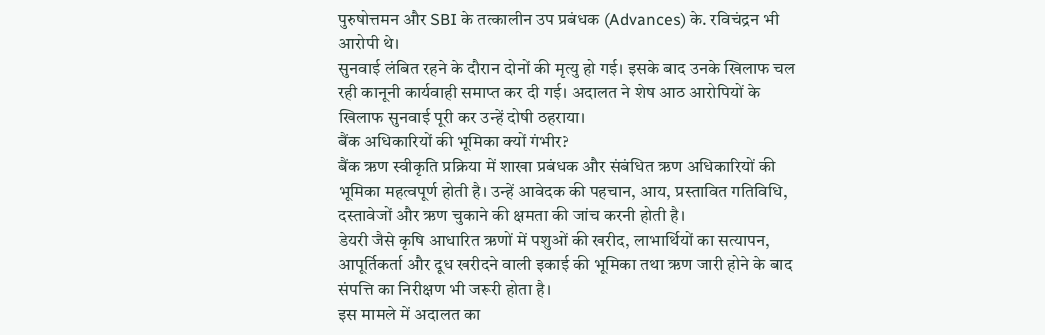पुरुषोत्तमन और SBI के तत्कालीन उप प्रबंधक (Advances) के. रविचंद्रन भी आरोपी थे।
सुनवाई लंबित रहने के दौरान दोनों की मृत्यु हो गई। इसके बाद उनके खिलाफ चल रही कानूनी कार्यवाही समाप्त कर दी गई। अदालत ने शेष आठ आरोपियों के खिलाफ सुनवाई पूरी कर उन्हें दोषी ठहराया।
बैंक अधिकारियों की भूमिका क्यों गंभीर?
बैंक ऋण स्वीकृति प्रक्रिया में शाखा प्रबंधक और संबंधित ऋण अधिकारियों की भूमिका महत्वपूर्ण होती है। उन्हें आवेदक की पहचान, आय, प्रस्तावित गतिविधि, दस्तावेजों और ऋण चुकाने की क्षमता की जांच करनी होती है।
डेयरी जैसे कृषि आधारित ऋणों में पशुओं की खरीद, लाभार्थियों का सत्यापन, आपूर्तिकर्ता और दूध खरीदने वाली इकाई की भूमिका तथा ऋण जारी होने के बाद संपत्ति का निरीक्षण भी जरूरी होता है।
इस मामले में अदालत का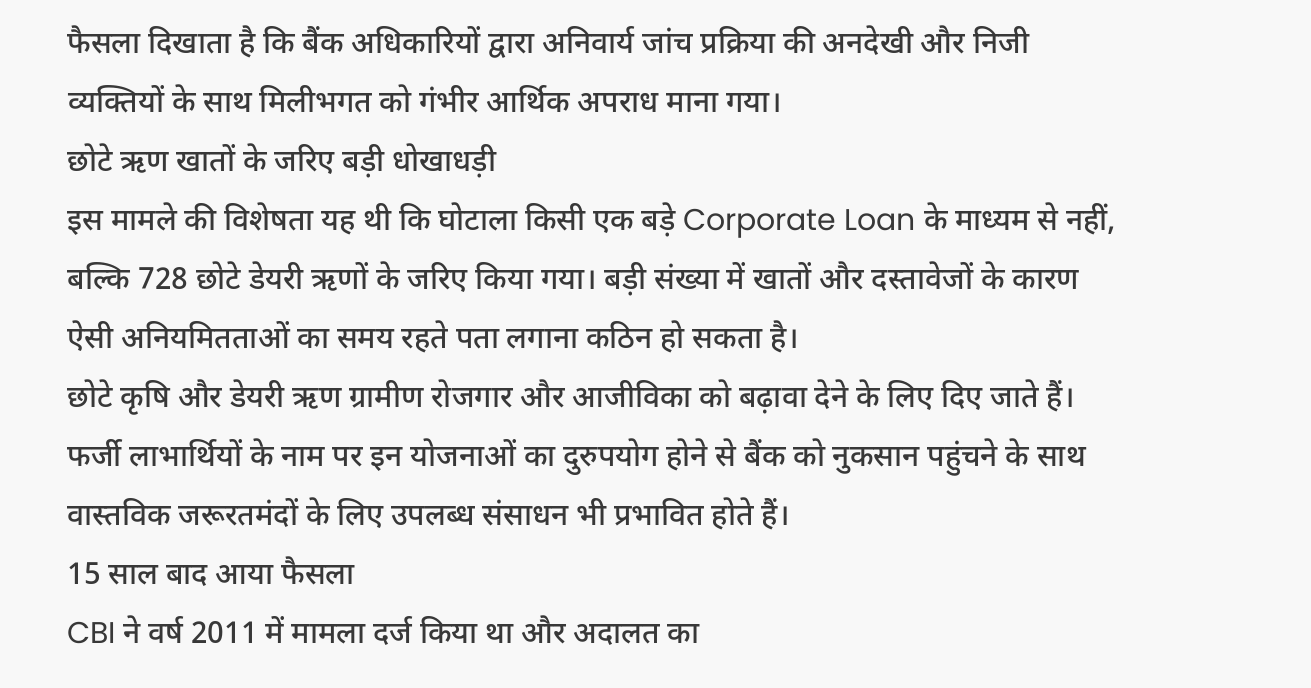फैसला दिखाता है कि बैंक अधिकारियों द्वारा अनिवार्य जांच प्रक्रिया की अनदेखी और निजी व्यक्तियों के साथ मिलीभगत को गंभीर आर्थिक अपराध माना गया।
छोटे ऋण खातों के जरिए बड़ी धोखाधड़ी
इस मामले की विशेषता यह थी कि घोटाला किसी एक बड़े Corporate Loan के माध्यम से नहीं, बल्कि 728 छोटे डेयरी ऋणों के जरिए किया गया। बड़ी संख्या में खातों और दस्तावेजों के कारण ऐसी अनियमितताओं का समय रहते पता लगाना कठिन हो सकता है।
छोटे कृषि और डेयरी ऋण ग्रामीण रोजगार और आजीविका को बढ़ावा देने के लिए दिए जाते हैं। फर्जी लाभार्थियों के नाम पर इन योजनाओं का दुरुपयोग होने से बैंक को नुकसान पहुंचने के साथ वास्तविक जरूरतमंदों के लिए उपलब्ध संसाधन भी प्रभावित होते हैं।
15 साल बाद आया फैसला
CBI ने वर्ष 2011 में मामला दर्ज किया था और अदालत का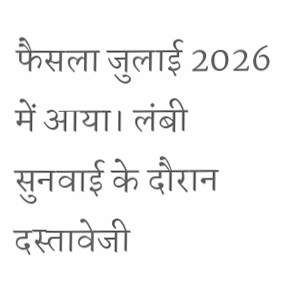फैसला जुलाई 2026 में आया। लंबी सुनवाई के दौरान दस्तावेजी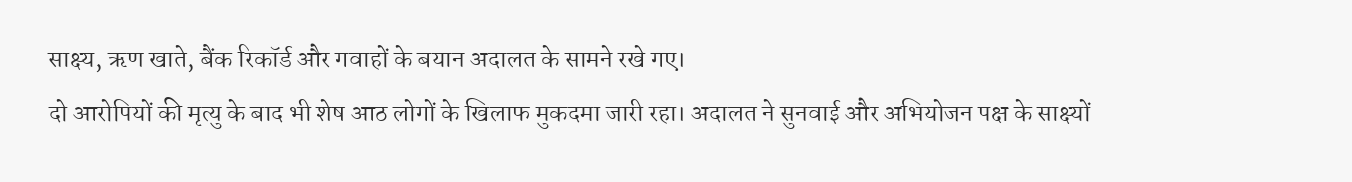साक्ष्य, ऋण खाते, बैंक रिकॉर्ड और गवाहों के बयान अदालत के सामने रखे गए।
दो आरोपियों की मृत्यु के बाद भी शेष आठ लोगों के खिलाफ मुकदमा जारी रहा। अदालत ने सुनवाई और अभियोजन पक्ष के साक्ष्यों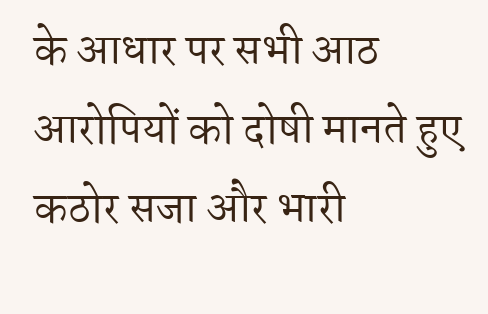के आधार पर सभी आठ आरोपियों को दोषी मानते हुए कठोर सजा और भारी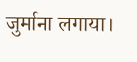जुर्माना लगाया।